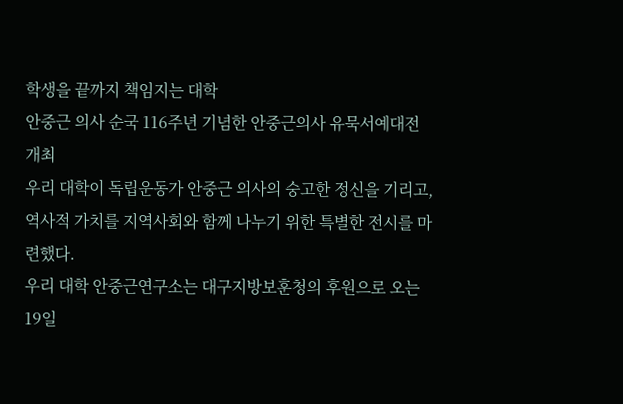학생을 끝까지 책임지는 대학
안중근 의사 순국 116주년 기념한 안중근의사 유묵서예대전 개최
우리 대학이 독립운동가 안중근 의사의 숭고한 정신을 기리고, 역사적 가치를 지역사회와 함께 나누기 위한 특별한 전시를 마련했다.
우리 대학 안중근연구소는 대구지방보훈청의 후원으로 오는 19일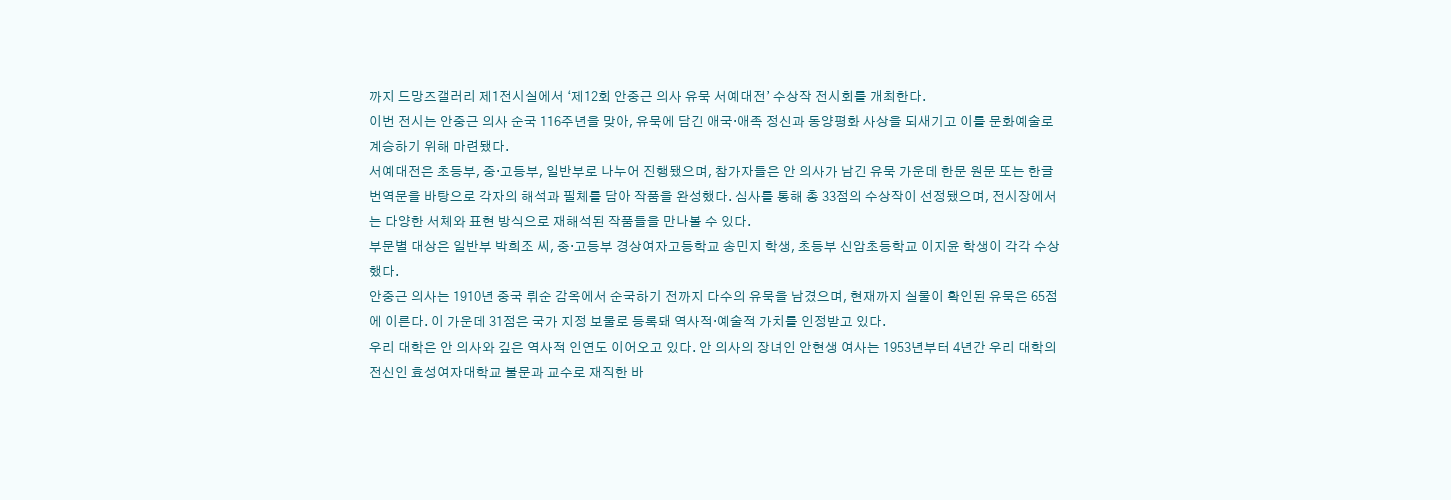까지 드망즈갤러리 제1전시실에서 ‘제12회 안중근 의사 유묵 서예대전’ 수상작 전시회를 개최한다.
이번 전시는 안중근 의사 순국 116주년을 맞아, 유묵에 담긴 애국·애족 정신과 동양평화 사상을 되새기고 이를 문화예술로 계승하기 위해 마련됐다.
서예대전은 초등부, 중·고등부, 일반부로 나누어 진행됐으며, 참가자들은 안 의사가 남긴 유묵 가운데 한문 원문 또는 한글 번역문을 바탕으로 각자의 해석과 필체를 담아 작품을 완성했다. 심사를 통해 총 33점의 수상작이 선정됐으며, 전시장에서는 다양한 서체와 표현 방식으로 재해석된 작품들을 만나볼 수 있다.
부문별 대상은 일반부 박희조 씨, 중·고등부 경상여자고등학교 송민지 학생, 초등부 신암초등학교 이지윤 학생이 각각 수상했다.
안중근 의사는 1910년 중국 뤼순 감옥에서 순국하기 전까지 다수의 유묵을 남겼으며, 현재까지 실물이 확인된 유묵은 65점에 이른다. 이 가운데 31점은 국가 지정 보물로 등록돼 역사적·예술적 가치를 인정받고 있다.
우리 대학은 안 의사와 깊은 역사적 인연도 이어오고 있다. 안 의사의 장녀인 안현생 여사는 1953년부터 4년간 우리 대학의 전신인 효성여자대학교 불문과 교수로 재직한 바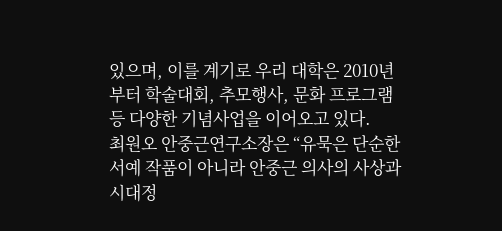있으며, 이를 계기로 우리 대학은 2010년부터 학술대회, 추모행사, 문화 프로그램 등 다양한 기념사업을 이어오고 있다.
최원오 안중근연구소장은 “유묵은 단순한 서예 작품이 아니라 안중근 의사의 사상과 시대정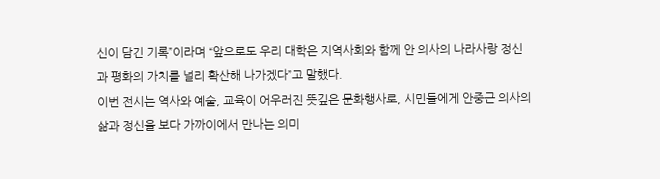신이 담긴 기록”이라며 “앞으로도 우리 대학은 지역사회와 함께 안 의사의 나라사랑 정신과 평화의 가치를 널리 확산해 나가겠다”고 말했다.
이번 전시는 역사와 예술, 교육이 어우러진 뜻깊은 문화행사로, 시민들에게 안중근 의사의 삶과 정신을 보다 가까이에서 만나는 의미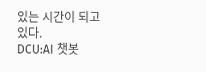있는 시간이 되고 있다.
DCU:AI 챗봇